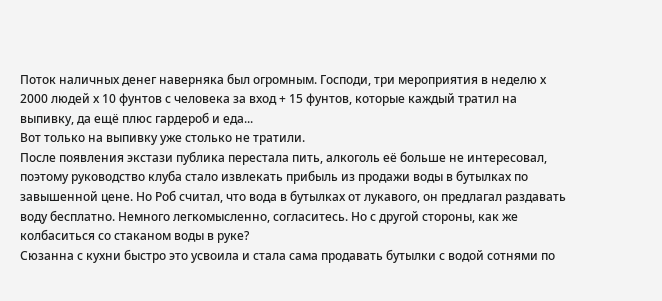Поток наличных денег наверняка был огромным. Господи, три мероприятия в неделю х 2000 людей х 10 фунтов с человека за вход + 15 фунтов, которые каждый тратил на выпивку, да ещё плюс гардероб и еда...
Вот только на выпивку уже столько не тратили.
После появления экстази публика перестала пить, алкоголь её больше не интересовал, поэтому руководство клуба стало извлекать прибыль из продажи воды в бутылках по завышенной цене. Но Роб считал, что вода в бутылках от лукавого, он предлагал раздавать воду бесплатно. Немного легкомысленно, согласитесь. Но с другой стороны, как же колбаситься со стаканом воды в руке?
Сюзанна с кухни быстро это усвоила и стала сама продавать бутылки с водой сотнями по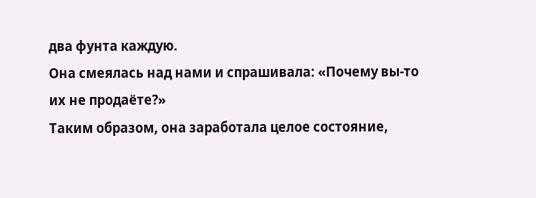два фунта каждую.
Она смеялась над нами и спрашивала: «Почему вы-то их не продаёте?»
Таким образом, она заработала целое состояние,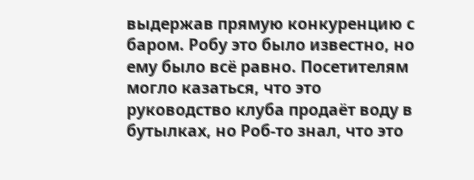выдержав прямую конкуренцию с баром. Робу это было известно, но ему было всё равно. Посетителям могло казаться, что это руководство клуба продаёт воду в бутылках, но Роб-то знал, что это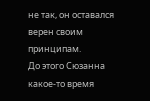не так, он оставался верен своим принципам.
До этого Сюзанна какое-то время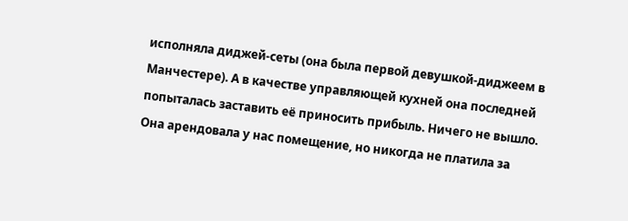исполняла диджей-сеты (она была первой девушкой-диджеем в Манчестере). А в качестве управляющей кухней она последней попыталась заставить её приносить прибыль. Ничего не вышло. Она арендовала у нас помещение, но никогда не платила за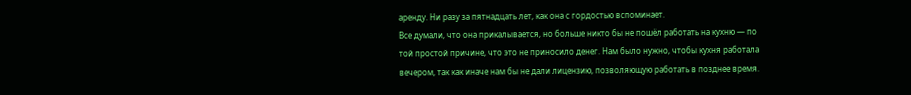аренду. Ни разу за пятнадцать лет, как она с гордостью вспоминает.
Все думали, что она прикалывается, но больше никто бы не пошёл работать на кухню — по той простой причине, что это не приносило денег. Нам было нужно, чтобы кухня работала вечером, так как иначе нам бы не дали лицензию, позволяющую работать в позднее время.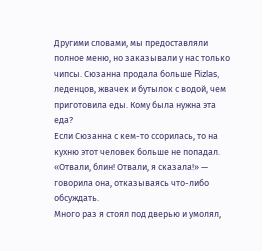Другими словами, мы предоставляли полное меню, но заказывали у нас только чипсы. Сюзанна продала больше Rizlas, леденцов, жвачек и бутылок с водой, чем приготовила еды. Кому была нужна эта еда?
Если Сюзанна с кем-то ссорилась, то на кухню этот человек больше не попадал. «Отвали, блин! Отвали, я сказала!» — говорила она, отказываясь что-либо обсуждать.
Много раз я стоял под дверью и умолял,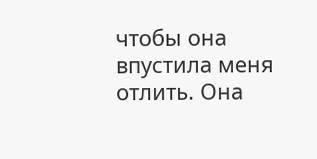чтобы она впустила меня отлить. Она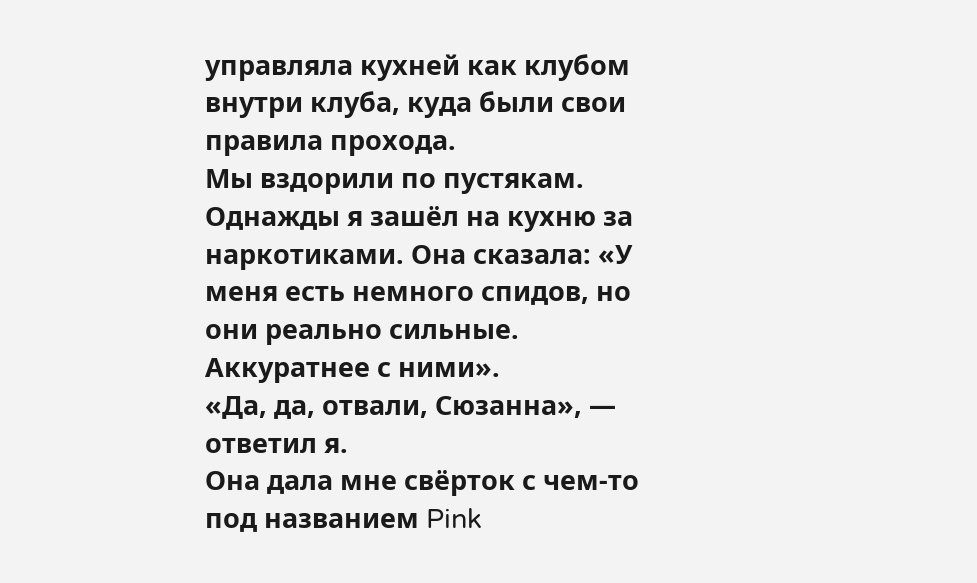управляла кухней как клубом внутри клуба, куда были свои правила прохода.
Мы вздорили по пустякам. Однажды я зашёл на кухню за наркотиками. Она сказала: «У меня есть немного спидов, но они реально сильные. Аккуратнее с ними».
«Да, да, отвали, Сюзанна», — ответил я.
Она дала мне свёрток с чем-то под названием Pink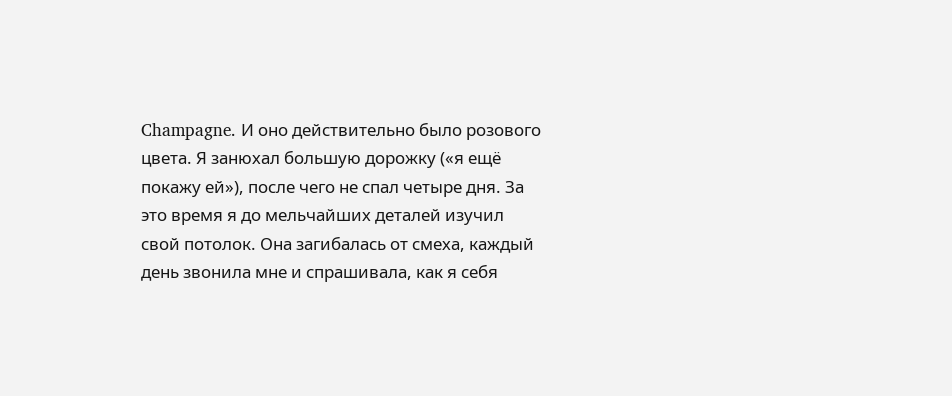Champagne. И оно действительно было розового цвета. Я занюхал большую дорожку («я ещё покажу ей»), после чего не спал четыре дня. За это время я до мельчайших деталей изучил свой потолок. Она загибалась от смеха, каждый день звонила мне и спрашивала, как я себя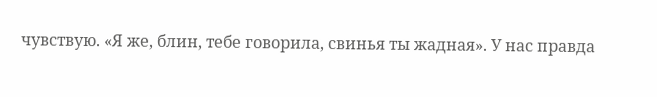чувствую. «Я же, блин, тебе говорила, свинья ты жадная». У нас правда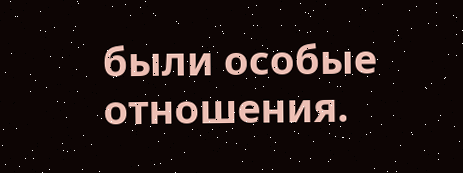были особые отношения.